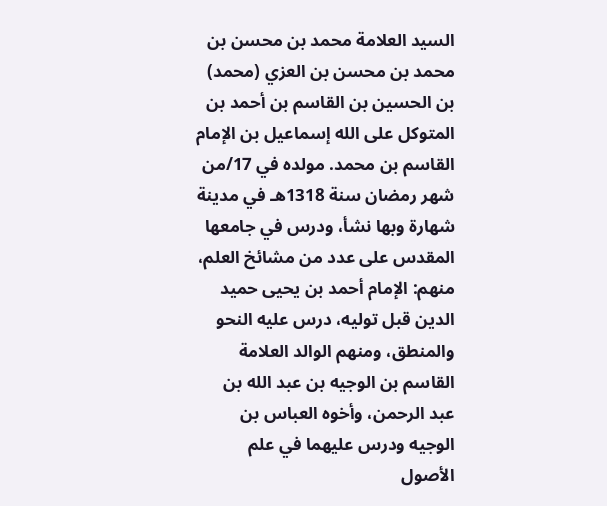السيد العلامة محمد بن محسن بن محمد بن محسن بن العزي (محمد) بن الحسين بن القاسم بن أحمد بن المتوكل على الله إسماعيل بن الإمام القاسم بن محمد. مولده في 17/من شهر رمضان سنة 1318هـ في مدينة شهارة وبها نشأ، ودرس في جامعها المقدس على عدد من مشائخ العلم، منهم: الإمام أحمد بن يحيى حميد الدين قبل توليه، درس عليه النحو والمنطق، ومنهم الوالد العلامة القاسم بن الوجيه بن عبد الله بن عبد الرحمن، وأخوه العباس بن الوجيه ودرس عليهما في علم الأصول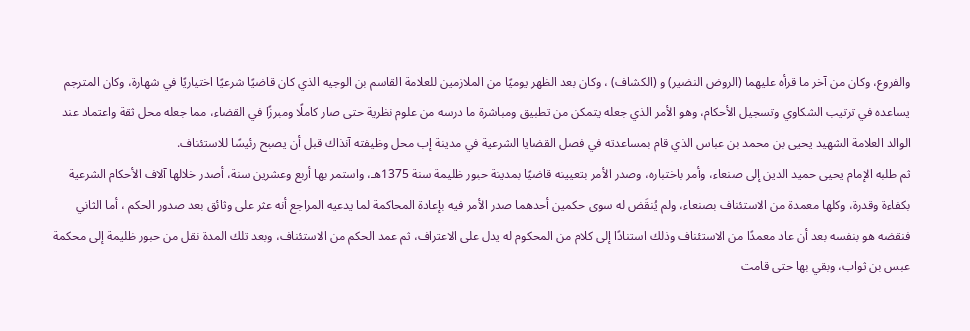والفروع، وكان من آخر ما قرأه عليهما (الروض النضير) و (الكشاف) ، وكان بعد الظهر يوميًا من الملازمين للعلامة القاسم بن الوجيه الذي كان قاضيًا شرعيًا اختياريًا في شهارة، وكان المترجم يساعده في ترتيب الشكاوي وتسجيل الأحكام، وهو الأمر الذي جعله يتمكن من تطبيق ومباشرة ما درسه من علوم نظرية حتى صار كاملًا ومبرزًا في القضاء، مما جعله محل ثقة واعتماد عند الوالد العلامة الشهيد يحيى بن محمد بن عباس الذي قام بمساعدته في فصل القضايا الشرعية في مدينة إب محل وظيفته آنذاك قبل أن يصبح رئيسًا للاستئناف.
ثم طلبه الإمام يحيى حميد الدين إلى صنعاء، وأمر باختباره، وصدر الأمر بتعيينه قاضيًا بمدينة حبور ظليمة سنة 1375هـ، واستمر بها أربع وعشرين سنة، أصدر خلالها آلاف الأحكام الشرعية بكفاءة وقدرة، وكلها معمدة من الاستئناف بصنعاء، ولم يُنقَض له سوى حكمين أحدهما صدر الأمر فيه بإعادة المحاكمة لما يدعيه المراجع أنه عثر على وثائق بعد صدور الحكم ، أما الثاني فنقضه هو بنفسه بعد أن عاد معمدًا من الاستئناف وذلك استنادًا إلى كلام من المحكوم له يدل على الاعتراف، ثم عمد الحكم من الاستئناف، وبعد تلك المدة نقل من حبور ظليمة إلى محكمة عبس بن ثواب، وبقي بها حتى قامت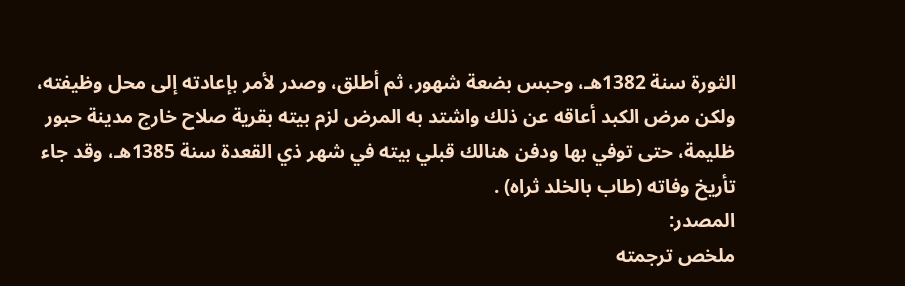الثورة سنة 1382هـ، وحبس بضعة شهور، ثم أطلق، وصدر لأمر بإعادته إلى محل وظيفته، ولكن مرض الكبد أعاقه عن ذلك واشتد به المرض لزم بيته بقرية صلاح خارج مدينة حبور ظليمة، حتى توفي بها ودفن هنالك قبلي بيته في شهر ذي القعدة سنة 1385هـ، وقد جاء تأريخ وفاته (طاب بالخلد ثراه) .
المصدر:
ملخص ترجمته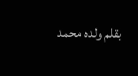بقلم ولده محمد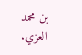بن محمد العزي.